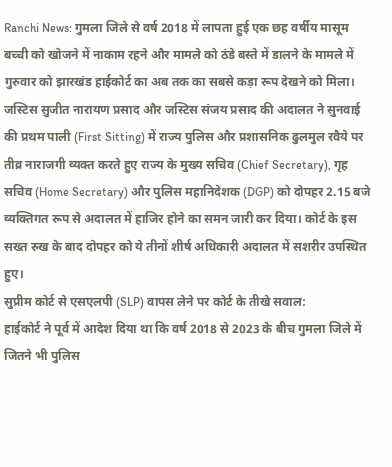Ranchi News: गुमला जिले से वर्ष 2018 में लापता हुई एक छह वर्षीय मासूम बच्ची को खोजने में नाकाम रहने और मामले को ठंडे बस्ते में डालने के मामले में गुरुवार को झारखंड हाईकोर्ट का अब तक का सबसे कड़ा रूप देखने को मिला। जस्टिस सुजीत नारायण प्रसाद और जस्टिस संजय प्रसाद की अदालत ने सुनवाई की प्रथम पाली (First Sitting) में राज्य पुलिस और प्रशासनिक ढुलमुल रवैये पर तीव्र नाराजगी व्यक्त करते हुए राज्य के मुख्य सचिव (Chief Secretary), गृह सचिव (Home Secretary) और पुलिस महानिदेशक (DGP) को दोपहर 2.15 बजे व्यक्तिगत रूप से अदालत में हाजिर होने का समन जारी कर दिया। कोर्ट के इस सख्त रुख के बाद दोपहर को ये तीनों शीर्ष अधिकारी अदालत में सशरीर उपस्थित हुए।
सुप्रीम कोर्ट से एसएलपी (SLP) वापस लेने पर कोर्ट के तीखे सवाल:
हाईकोर्ट ने पूर्व में आदेश दिया था कि वर्ष 2018 से 2023 के बीच गुमला जिले में जितने भी पुलिस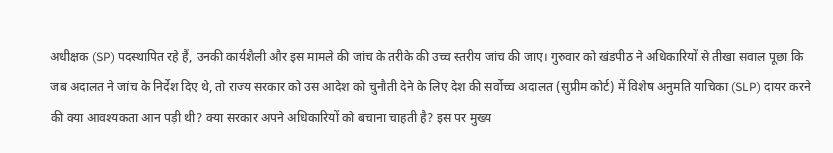अधीक्षक (SP) पदस्थापित रहे हैं, उनकी कार्यशैली और इस मामले की जांच के तरीके की उच्च स्तरीय जांच की जाए। गुरुवार को खंडपीठ ने अधिकारियों से तीखा सवाल पूछा कि जब अदालत ने जांच के निर्देश दिए थे, तो राज्य सरकार को उस आदेश को चुनौती देने के लिए देश की सर्वोच्च अदालत (सुप्रीम कोर्ट) में विशेष अनुमति याचिका (SLP) दायर करने की क्या आवश्यकता आन पड़ी थी? क्या सरकार अपने अधिकारियों को बचाना चाहती है? इस पर मुख्य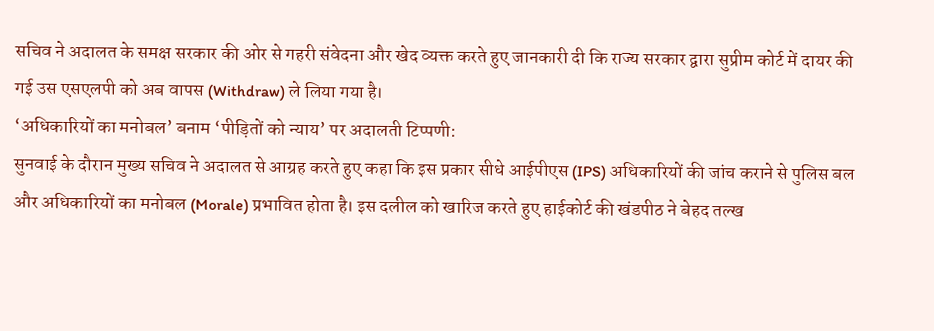सचिव ने अदालत के समक्ष सरकार की ओर से गहरी संवेदना और खेद व्यक्त करते हुए जानकारी दी कि राज्य सरकार द्वारा सुप्रीम कोर्ट में दायर की गई उस एसएलपी को अब वापस (Withdraw) ले लिया गया है।
‘अधिकारियों का मनोबल’ बनाम ‘पीड़ितों को न्याय’ पर अदालती टिप्पणी:
सुनवाई के दौरान मुख्य सचिव ने अदालत से आग्रह करते हुए कहा कि इस प्रकार सीधे आईपीएस (IPS) अधिकारियों की जांच कराने से पुलिस बल और अधिकारियों का मनोबल (Morale) प्रभावित होता है। इस दलील को खारिज करते हुए हाईकोर्ट की खंडपीठ ने बेहद तल्ख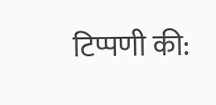टिप्पणी की: